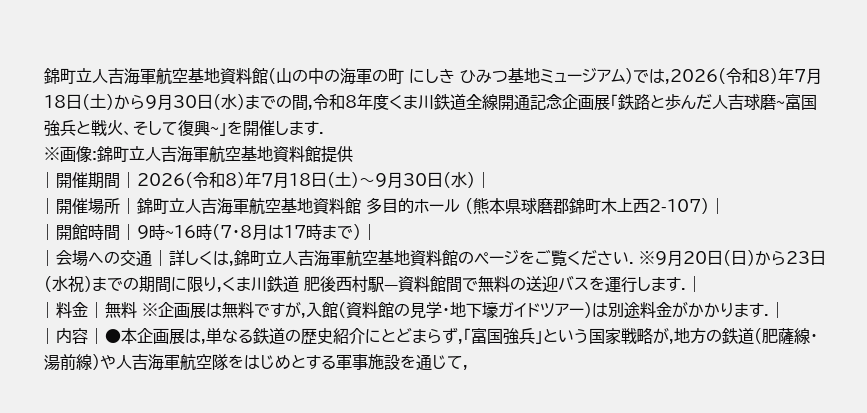錦町立人吉海軍航空基地資料館(山の中の海軍の町 にしき ひみつ基地ミュージアム)では,2026(令和8)年7月18日(土)から9月30日(水)までの間,令和8年度くま川鉄道全線開通記念企画展「鉄路と歩んだ人吉球磨~富国強兵と戦火、そして復興~」を開催します.
※画像:錦町立人吉海軍航空基地資料館提供
| 開催期間 | 2026(令和8)年7月18日(土)〜9月30日(水) |
| 開催場所 | 錦町立人吉海軍航空基地資料館 多目的ホール (熊本県球磨郡錦町木上西2-107) |
| 開館時間 | 9時~16時(7・8月は17時まで) |
| 会場への交通 | 詳しくは,錦町立人吉海軍航空基地資料館のページをご覧ください. ※9月20日(日)から23日(水祝)までの期間に限り,くま川鉄道 肥後西村駅—資料館間で無料の送迎バスを運行します. |
| 料金 | 無料 ※企画展は無料ですが,入館(資料館の見学・地下壕ガイドツアー)は別途料金がかかります. |
| 内容 | ●本企画展は,単なる鉄道の歴史紹介にとどまらず,「富国強兵」という国家戦略が,地方の鉄道(肥薩線・湯前線)や人吉海軍航空隊をはじめとする軍事施設を通じて,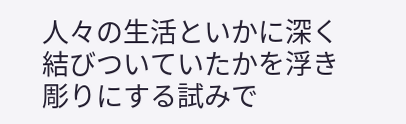人々の生活といかに深く結びついていたかを浮き彫りにする試みで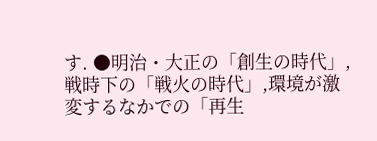す. ●明治・大正の「創生の時代」,戦時下の「戦火の時代」,環境が激変するなかでの「再生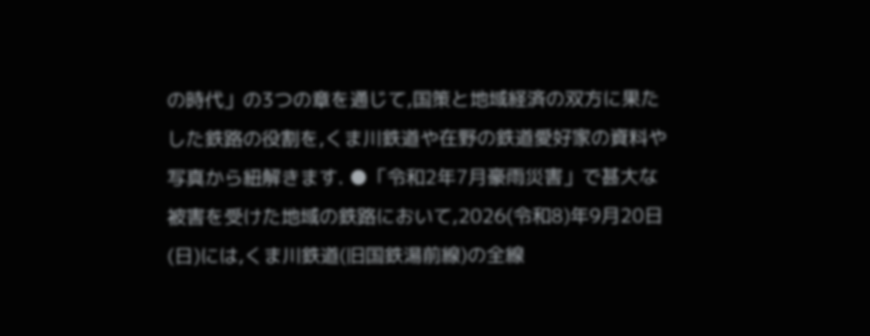の時代」の3つの章を通じて,国策と地域経済の双方に果たした鉄路の役割を,くま川鉄道や在野の鉄道愛好家の資料や写真から紐解きます. ●「令和2年7月豪雨災害」で甚大な被害を受けた地域の鉄路において,2026(令和8)年9月20日(日)には,くま川鉄道(旧国鉄湯前線)の全線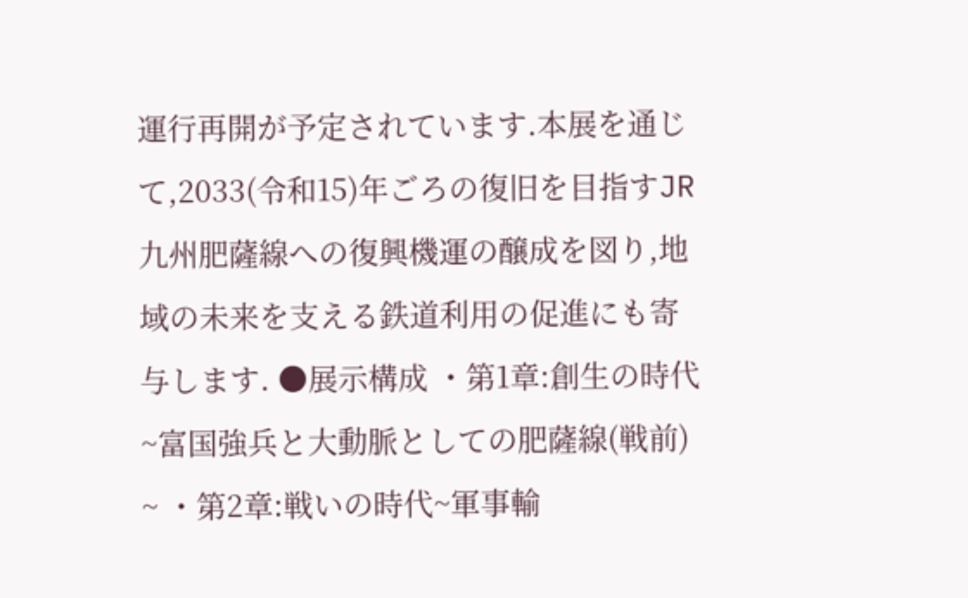運行再開が予定されています.本展を通じて,2033(令和15)年ごろの復旧を目指すJR九州肥薩線への復興機運の醸成を図り,地域の未来を支える鉄道利用の促進にも寄与します. ●展示構成 ・第1章:創生の時代~富国強兵と大動脈としての肥薩線(戦前) ~ ・第2章:戦いの時代~軍事輸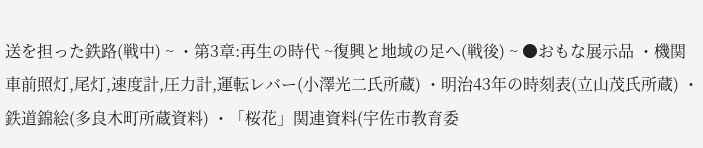送を担った鉄路(戦中) ~ ・第3章:再生の時代 ~復興と地域の足へ(戦後) ~ ●おもな展示品 ・機関車前照灯,尾灯,速度計,圧力計,運転レバー(小澤光二氏所蔵) ・明治43年の時刻表(立山茂氏所蔵) ・鉄道錦絵(多良木町所蔵資料) ・「桜花」関連資料(宇佐市教育委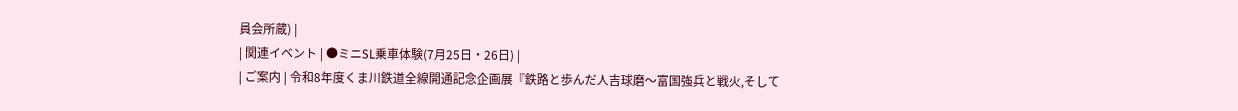員会所蔵) |
| 関連イベント | ●ミニSL乗車体験(7月25日・26日) |
| ご案内 | 令和8年度くま川鉄道全線開通記念企画展『鉄路と歩んだ人吉球磨〜富国強兵と戦火,そして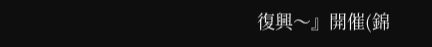復興〜』開催(錦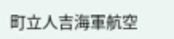町立人吉海軍航空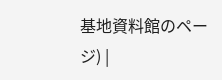基地資料館のページ) |